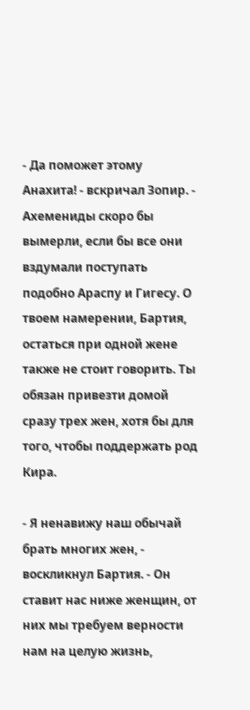- Да поможет этому Анахита! - вскричал Зопир. - Ахемениды скоро бы вымерли, если бы все они вздумали поступать подобно Араспу и Гигесу. О твоем намерении, Бартия, остаться при одной жене также не стоит говорить. Ты обязан привезти домой сразу трех жен, хотя бы для того, чтобы поддержать род Кира.

- Я ненавижу наш обычай брать многих жен, - воскликнул Бартия. - Он ставит нас ниже женщин, от них мы требуем верности нам на целую жизнь,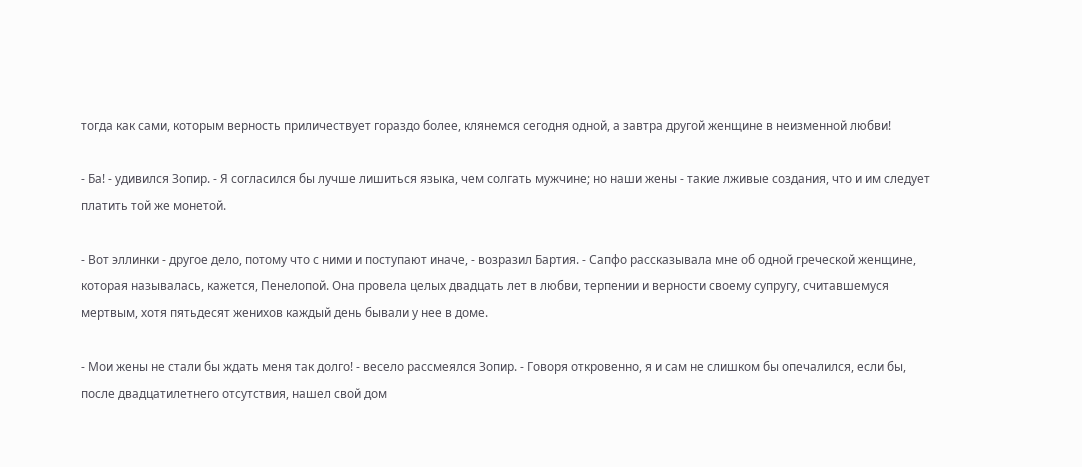тогда как сами, которым верность приличествует гораздо более, клянемся сегодня одной, а завтра другой женщине в неизменной любви!

- Ба! - удивился Зопир. - Я согласился бы лучше лишиться языка, чем солгать мужчине; но наши жены - такие лживые создания, что и им следует платить той же монетой.

- Вот эллинки - другое дело, потому что с ними и поступают иначе, - возразил Бартия. - Сапфо рассказывала мне об одной греческой женщине, которая называлась, кажется, Пенелопой. Она провела целых двадцать лет в любви, терпении и верности своему супругу, считавшемуся мертвым, хотя пятьдесят женихов каждый день бывали у нее в доме.

- Мои жены не стали бы ждать меня так долго! - весело рассмеялся Зопир. - Говоря откровенно, я и сам не слишком бы опечалился, если бы, после двадцатилетнего отсутствия, нашел свой дом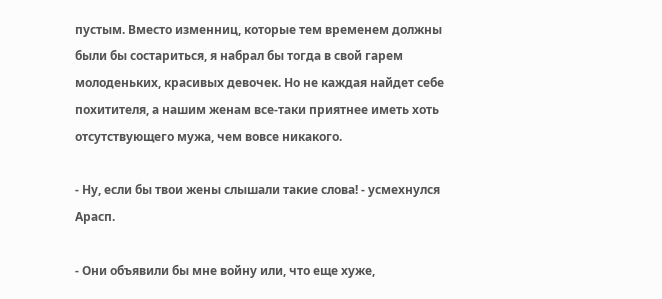пустым. Вместо изменниц, которые тем временем должны были бы состариться, я набрал бы тогда в свой гарем молоденьких, красивых девочек. Но не каждая найдет себе похитителя, а нашим женам все-таки приятнее иметь хоть отсутствующего мужа, чем вовсе никакого.

- Ну, если бы твои жены слышали такие слова! - усмехнулся Арасп.

- Они объявили бы мне войну или, что еще хуже,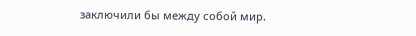заключили бы между собой мир.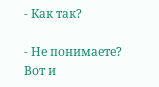- Как так?

- Не понимаете? Вот и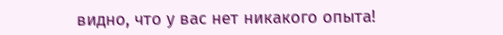видно, что у вас нет никакого опыта!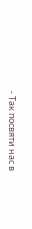- Так посвяти нас в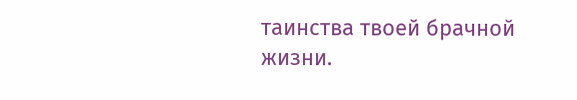таинства твоей брачной жизни.